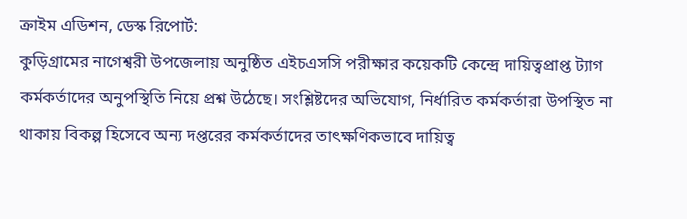ক্রাইম এডিশন, ডেস্ক রিপোর্ট:
কুড়িগ্রামের নাগেশ্বরী উপজেলায় অনুষ্ঠিত এইচএসসি পরীক্ষার কয়েকটি কেন্দ্রে দায়িত্বপ্রাপ্ত ট্যাগ কর্মকর্তাদের অনুপস্থিতি নিয়ে প্রশ্ন উঠেছে। সংশ্লিষ্টদের অভিযোগ, নির্ধারিত কর্মকর্তারা উপস্থিত না থাকায় বিকল্প হিসেবে অন্য দপ্তরের কর্মকর্তাদের তাৎক্ষণিকভাবে দায়িত্ব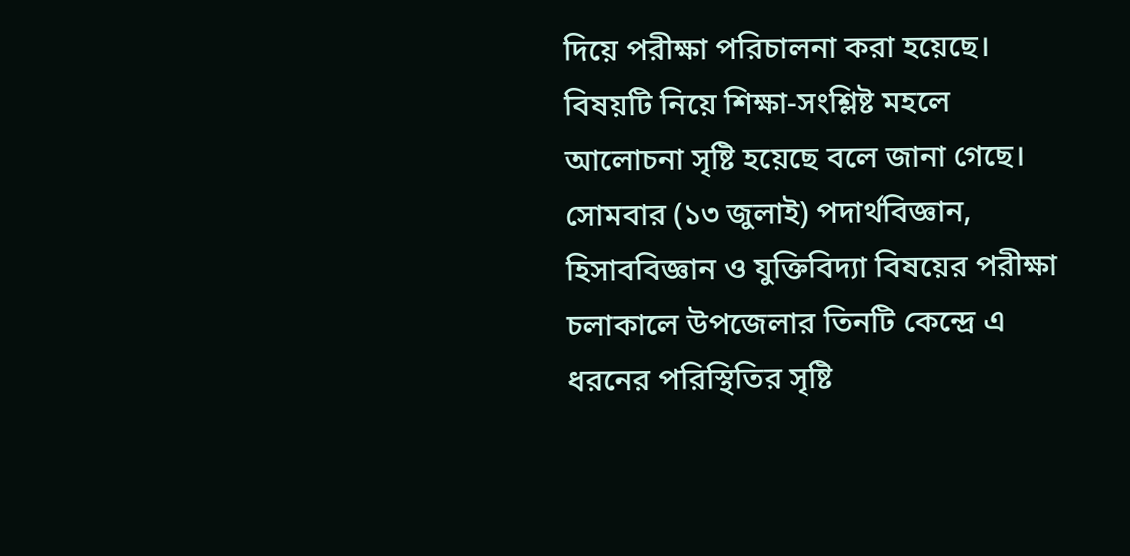দিয়ে পরীক্ষা পরিচালনা করা হয়েছে। বিষয়টি নিয়ে শিক্ষা-সংশ্লিষ্ট মহলে আলোচনা সৃষ্টি হয়েছে বলে জানা গেছে।
সোমবার (১৩ জুলাই) পদার্থবিজ্ঞান, হিসাববিজ্ঞান ও যুক্তিবিদ্যা বিষয়ের পরীক্ষা চলাকালে উপজেলার তিনটি কেন্দ্রে এ ধরনের পরিস্থিতির সৃষ্টি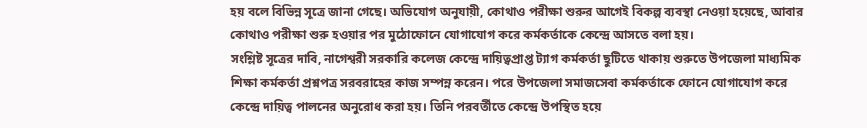হয় বলে বিভিন্ন সূত্রে জানা গেছে। অভিযোগ অনুযায়ী, কোথাও পরীক্ষা শুরুর আগেই বিকল্প ব্যবস্থা নেওয়া হয়েছে, আবার কোথাও পরীক্ষা শুরু হওয়ার পর মুঠোফোনে যোগাযোগ করে কর্মকর্তাকে কেন্দ্রে আসতে বলা হয়।
সংশ্লিষ্ট সূত্রের দাবি, নাগেশ্বরী সরকারি কলেজ কেন্দ্রে দায়িত্বপ্রাপ্ত ট্যাগ কর্মকর্তা ছুটিতে থাকায় শুরুতে উপজেলা মাধ্যমিক শিক্ষা কর্মকর্তা প্রশ্নপত্র সরবরাহের কাজ সম্পন্ন করেন। পরে উপজেলা সমাজসেবা কর্মকর্তাকে ফোনে যোগাযোগ করে কেন্দ্রে দায়িত্ব পালনের অনুরোধ করা হয়। তিনি পরবর্তীতে কেন্দ্রে উপস্থিত হয়ে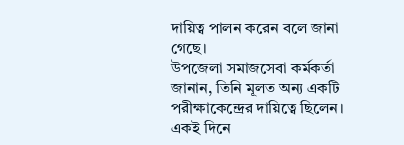দায়িত্ব পালন করেন বলে জানা গেছে।
উপজেলা সমাজসেবা কর্মকর্তা জানান, তিনি মূলত অন্য একটি পরীক্ষাকেন্দ্রের দায়িত্বে ছিলেন। একই দিনে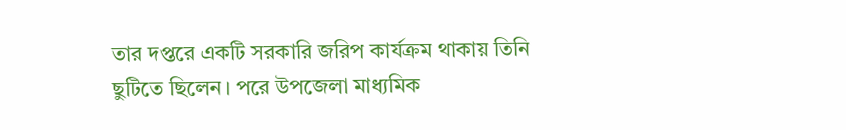তার দপ্তরে একটি সরকারি জরিপ কার্যক্রম থাকায় তিনি ছুটিতে ছিলেন। পরে উপজেলা মাধ্যমিক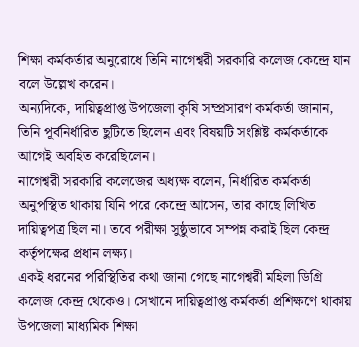শিক্ষা কর্মকর্তার অনুরোধে তিনি নাগেশ্বরী সরকারি কলেজ কেন্দ্রে যান বলে উল্লেখ করেন।
অন্যদিকে, দায়িত্বপ্রাপ্ত উপজেলা কৃষি সম্প্রসারণ কর্মকর্তা জানান, তিনি পূর্বনির্ধারিত ছুটিতে ছিলেন এবং বিষয়টি সংশ্লিষ্ট কর্মকর্তাকে আগেই অবহিত করেছিলেন।
নাগেশ্বরী সরকারি কলেজের অধ্যক্ষ বলেন, নির্ধারিত কর্মকর্তা অনুপস্থিত থাকায় যিনি পরে কেন্দ্রে আসেন, তার কাছে লিখিত দায়িত্বপত্র ছিল না। তবে পরীক্ষা সুষ্ঠুভাবে সম্পন্ন করাই ছিল কেন্দ্র কর্তৃপক্ষের প্রধান লক্ষ্য।
একই ধরনের পরিস্থিতির কথা জানা গেছে নাগেশ্বরী মহিলা ডিগ্রি কলেজ কেন্দ্র থেকেও। সেখানে দায়িত্বপ্রাপ্ত কর্মকর্তা প্রশিক্ষণে থাকায় উপজেলা মাধ্যমিক শিক্ষা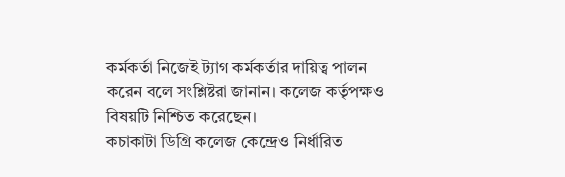কর্মকর্তা নিজেই ট্যাগ কর্মকর্তার দায়িত্ব পালন করেন বলে সংশ্লিষ্টরা জানান। কলেজ কর্তৃপক্ষও বিষয়টি নিশ্চিত করেছেন।
কচাকাটা ডিগ্রি কলেজ কেন্দ্রেও নির্ধারিত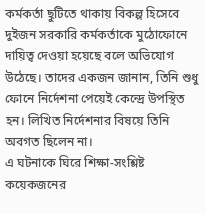কর্মকর্তা ছুটিতে থাকায় বিকল্প হিসেবে দুইজন সরকারি কর্মকর্তাকে মুঠোফোনে দায়িত্ব দেওয়া হয়েছে বলে অভিযোগ উঠেছে। তাদের একজন জানান, তিনি শুধু ফোনে নির্দেশনা পেয়েই কেন্দ্রে উপস্থিত হন। লিখিত নির্দেশনার বিষয়ে তিনি অবগত ছিলেন না।
এ ঘটনাকে ঘিরে শিক্ষা-সংশ্লিষ্ট কয়েকজনের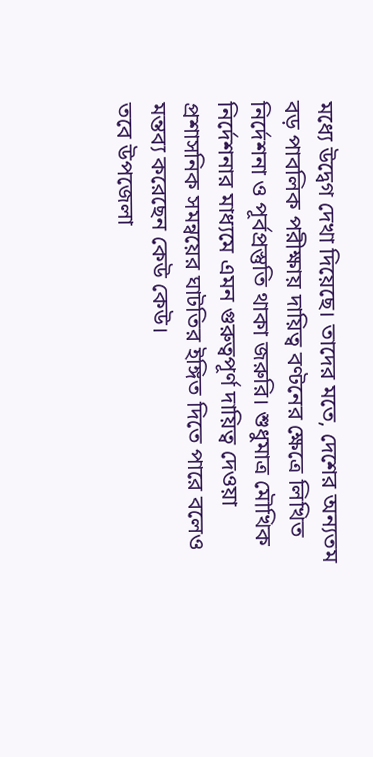মধ্যে উদ্বেগ দেখা দিয়েছে। তাদের মতে, দেশের অন্যতম বড় পাবলিক পরীক্ষায় দায়িত্ব বণ্টনের ক্ষেত্রে লিখিত নির্দেশনা ও পূর্বপ্রস্তুতি থাকা জরুরি। শুধুমাত্র মৌখিক নির্দেশনার মাধ্যমে এমন গুরুত্বপূর্ণ দায়িত্ব দেওয়া প্রশাসনিক সমন্বয়ের ঘাটতির ইঙ্গিত দিতে পারে বলেও মন্তব্য করেছেন কেউ কেউ।
তবে উপজেলা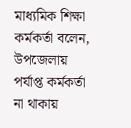মাধ্যমিক শিক্ষা কর্মকর্তা বলেন, উপজেলায় পর্যাপ্ত কর্মকর্তা না থাকায়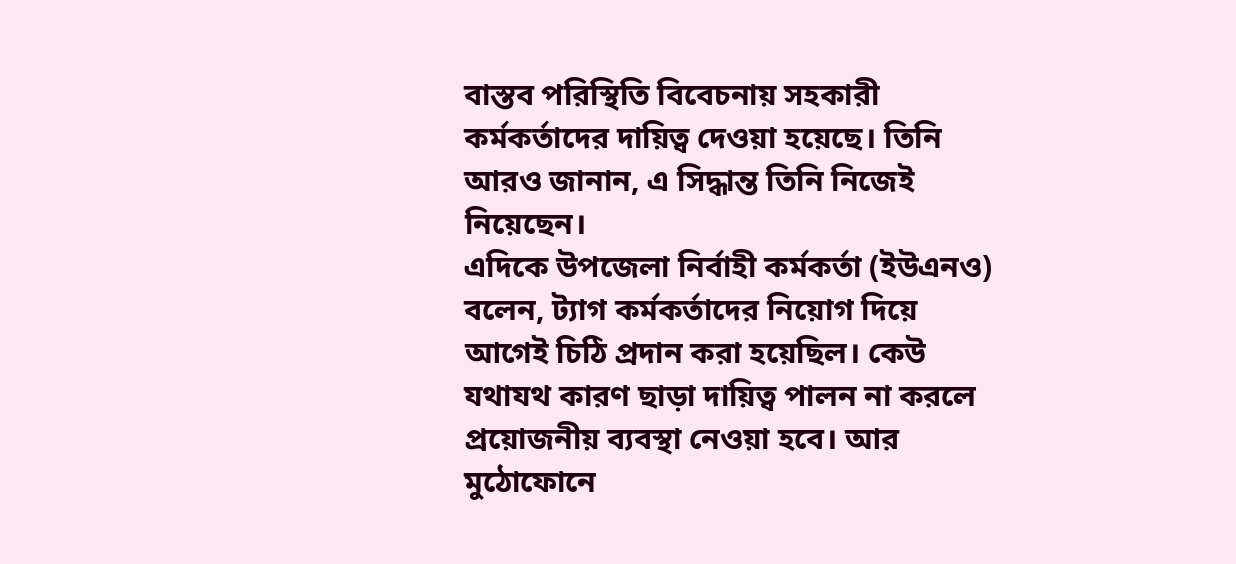বাস্তব পরিস্থিতি বিবেচনায় সহকারী কর্মকর্তাদের দায়িত্ব দেওয়া হয়েছে। তিনি আরও জানান, এ সিদ্ধান্ত তিনি নিজেই নিয়েছেন।
এদিকে উপজেলা নির্বাহী কর্মকর্তা (ইউএনও) বলেন, ট্যাগ কর্মকর্তাদের নিয়োগ দিয়ে আগেই চিঠি প্রদান করা হয়েছিল। কেউ যথাযথ কারণ ছাড়া দায়িত্ব পালন না করলে প্রয়োজনীয় ব্যবস্থা নেওয়া হবে। আর মুঠোফোনে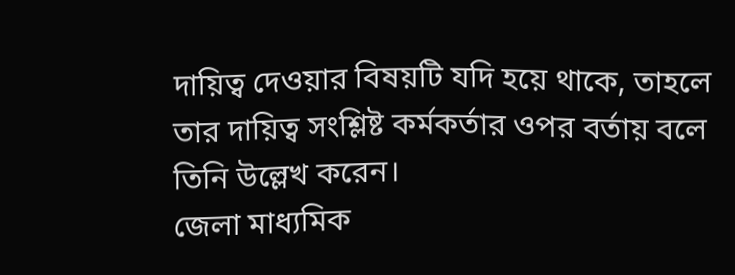দায়িত্ব দেওয়ার বিষয়টি যদি হয়ে থাকে, তাহলে তার দায়িত্ব সংশ্লিষ্ট কর্মকর্তার ওপর বর্তায় বলে তিনি উল্লেখ করেন।
জেলা মাধ্যমিক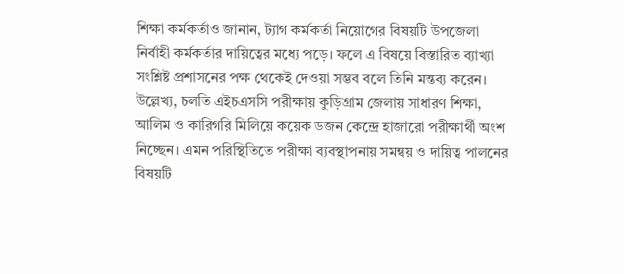শিক্ষা কর্মকর্তাও জানান, ট্যাগ কর্মকর্তা নিয়োগের বিষয়টি উপজেলা নির্বাহী কর্মকর্তার দায়িত্বের মধ্যে পড়ে। ফলে এ বিষয়ে বিস্তারিত ব্যাখ্যা সংশ্লিষ্ট প্রশাসনের পক্ষ থেকেই দেওয়া সম্ভব বলে তিনি মন্তব্য করেন।
উল্লেখ্য, চলতি এইচএসসি পরীক্ষায় কুড়িগ্রাম জেলায় সাধারণ শিক্ষা, আলিম ও কারিগরি মিলিয়ে কয়েক ডজন কেন্দ্রে হাজারো পরীক্ষার্থী অংশ নিচ্ছেন। এমন পরিস্থিতিতে পরীক্ষা ব্যবস্থাপনায় সমন্বয় ও দায়িত্ব পালনের বিষয়টি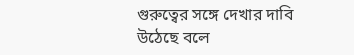গুরুত্বের সঙ্গে দেখার দাবি উঠেছে বলে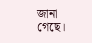জানা গেছে।